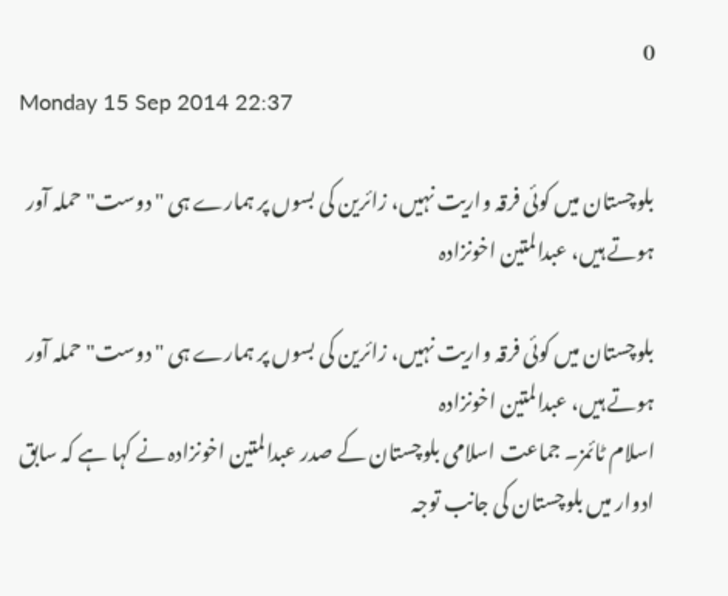0
Monday 15 Sep 2014 22:37

بلوچستان میں کوئی فرقہ واریت نہیں، زائرین کی بسوں پر ہمارے ہی "دوست" حملہ آور ہوتے ہیں، عبدالمتین اخونزادہ

بلوچستان میں کوئی فرقہ واریت نہیں، زائرین کی بسوں پر ہمارے ہی "دوست" حملہ آور ہوتے ہیں، عبدالمتین اخونزادہ
اسلام ٹائمز۔ جماعت اسلامی بلوچستان کے صدر عبدالمتین اخونزادہ نے کہا ہے کہ سابق ادوار میں بلوچستان کی جانب توجہ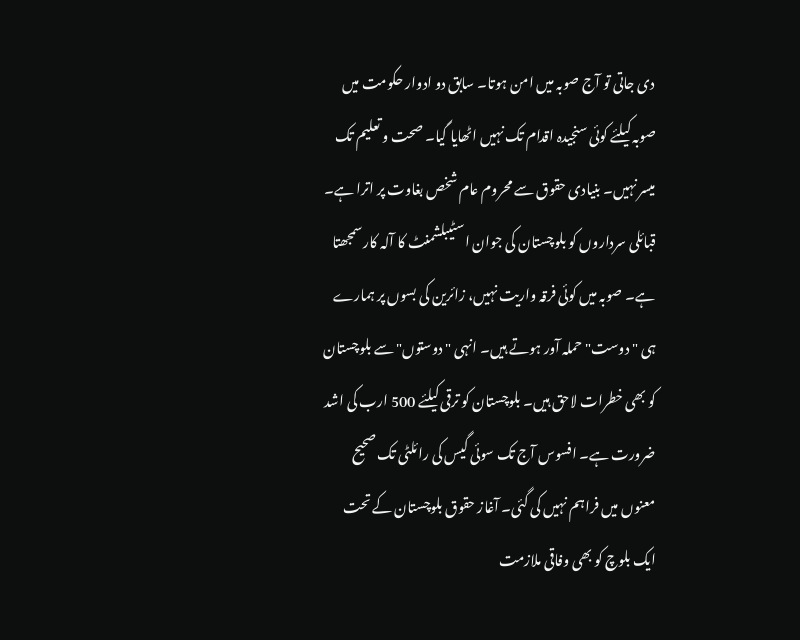دی جاتی تو آج صوبہ میں امن ہوتا۔ سابق دو ادوار حکومت میں صوبہ کیلئے کوئی سنجیدہ اقدام تک نہیں اٹھایا گیا۔ صحت و تعلیم تک میسر نہیں۔ بنیادی حقوق سے محروم عام شخص بغاوت پر اترا ہے۔ قبائلی سرداروں کو بلوچستان کی جوان اسٹیبلشمنٹ کا آلہ کار سمجھتا ہے۔ صوبہ میں کوئی فرقہ واریت نہیں، زائرین کی بسوں پر ہمارے ہی "دوست" حملہ آور ہوتے ہیں۔ انہی "دوستوں" سے بلوچستان کو بھی خطرات لاحق ہیں۔ بلوچستان کو ترقی کیلئے 500 ارب کی اشد ضرورت ہے۔ افسوس آج تک سوئی گیس کی رائلٹی تک صحیح معنوں میں فراہم نہیں کی گئی۔ آغاز حقوق بلوچستان کے تحت ایک بلوچ کو بھی وفاقی ملازمت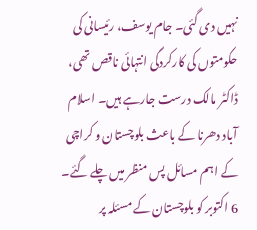نہیں دی گئی۔ جام یوسف، رئیسانی کی حکومتوں کی کارکردگی انتہائی ناقص تھی، ڈاکٹر مالک درست جارہے ہیں۔ اسلام آباد دھرنا کے باعث بلوچستان و کراچی کے اہم مسائل پس منظر میں چلے گئے۔ 6 اکتوبر کو بلوچستان کے مسئلہ پر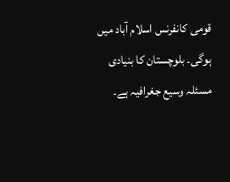قومی کانفرنس اسلام آباد میں ہوگی۔ بلوچستان کا بنیادی مسئلہ وسیع جغرافیہ ہے۔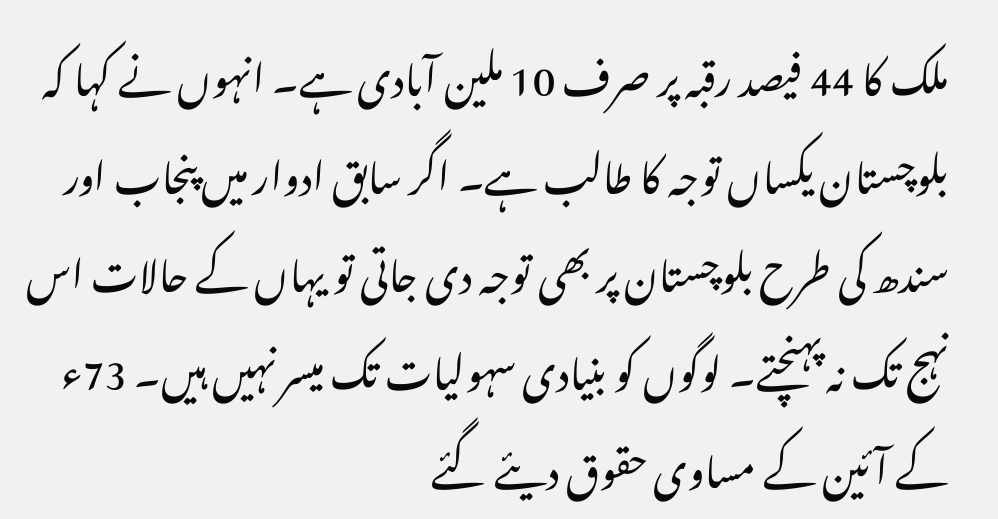ملک کا 44 فیصد رقبہ پر صرف 10 ملین آبادی ہے۔ انہوں نے کہا کہ بلوچستان یکساں توجہ کا طالب ہے۔ اگر سابق ادوار میں پنجاب اور سندھ کی طرح بلوچستان پر بھی توجہ دی جاتی تو یہاں کے حالات اس نہج تک نہ پہنچتے۔ لوگوں کو بنیادی سہولیات تک میسر نہیں ہیں۔ 73ء کے آئین کے مساوی حقوق دیئے گئے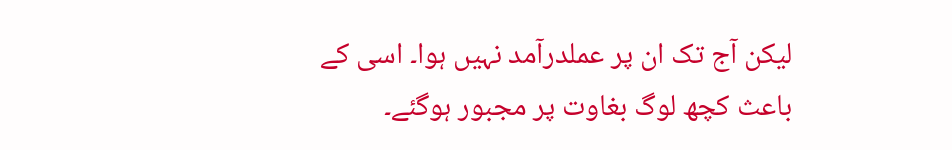لیکن آج تک ان پر عملدرآمد نہیں ہوا۔ اسی کے باعث کچھ لوگ بغاوت پر مجبور ہوگئے۔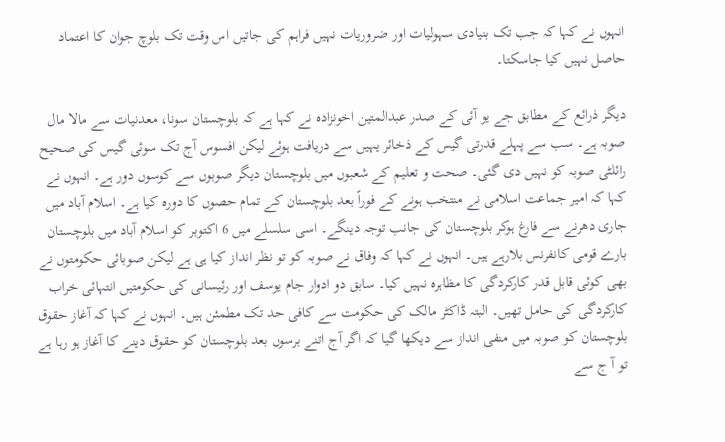انہوں نے کہا کہ جب تک بنیادی سہولیات اور ضروریات نہیں فراہم کی جاتیں اس وقت تک بلوچ جوان کا اعتماد حاصل نہیں کیا جاسکتا۔

دیگر ذرائع کے مطابق جے یو آئی کے صدر عبدالمتین اخونزادہ نے کہا ہے کہ بلوچستان سونا، معدنیات سے مالا مال صوبہ ہے۔ سب سے پہلے قدرتی گیس کے ذخائر یہیں سے دریافت ہوئے لیکن افسوس آج تک سوئی گیس کی صحیح رائلٹی صوبہ کو نہیں دی گئی۔ صحت و تعلیم کے شعبوں میں بلوچستان دیگر صوبوں سے کوسوں دور ہے۔ انہوں نے کہا کہ امیر جماعت اسلامی نے منتخب ہونے کے فوراً بعد بلوچستان کے تمام حصوں کا دورہ کیا ہے۔ اسلام آباد میں جاری دھرنے سے فارغ ہوکر بلوچستان کی جانب توجہ دینگے۔ اسی سلسلے میں 6 اکتوبر کو اسلام آباد میں بلوچستان بارے قومی کانفرنس بلارہے ہیں۔ انہوں نے کہا کہ وفاق نے صوبہ کو تو نظر انداز کیا ہی ہے لیکن صوبائی حکومتوں نے بھی کوئی قابل قدر کارکردگی کا مظاہرہ نہیں کیا۔ سابق دو ادوار جام یوسف اور رئیسانی کی حکومتیں انتہائی خراب کارکردگی کی حامل تھیں۔ البتہ ڈاکٹر مالک کی حکومت سے کافی حد تک مطمئن ہیں۔ انہوں نے کہا کہ آغاز حقوق بلوچستان کو صوبہ میں منفی انداز سے دیکھا گیا کہ اگر آج اتنے برسوں بعد بلوچستان کو حقوق دینے کا آغاز ہو رہا ہے تو آ ج سے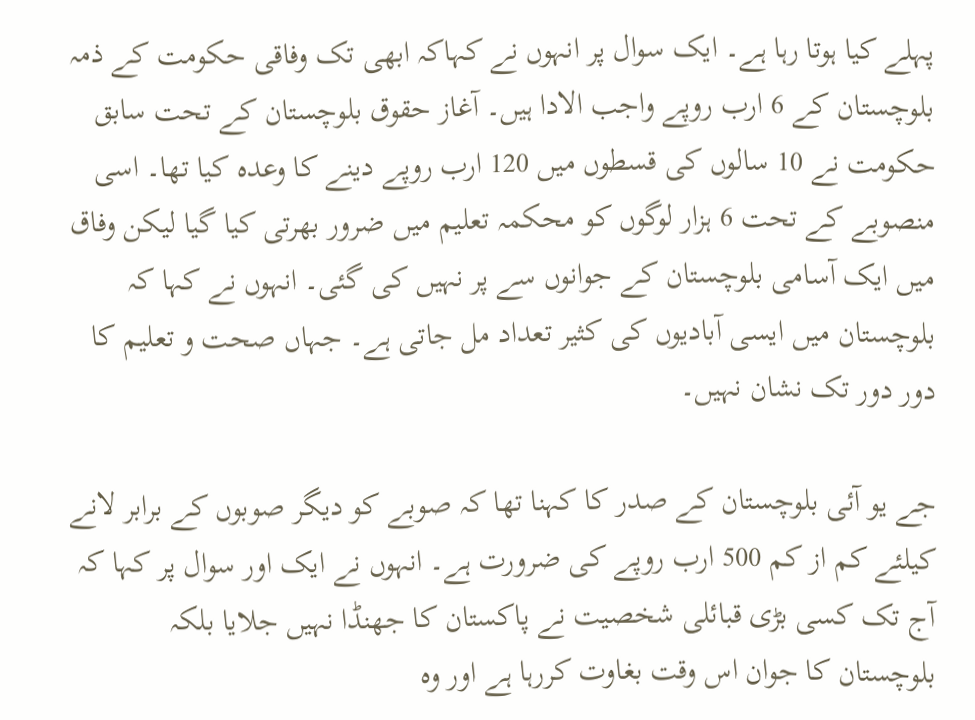پہلے کیا ہوتا رہا ہے۔ ایک سوال پر انہوں نے کہاکہ ابھی تک وفاقی حکومت کے ذمہ بلوچستان کے 6 ارب روپے واجب الادا ہیں۔ آغاز حقوق بلوچستان کے تحت سابق حکومت نے 10 سالوں کی قسطوں میں 120 ارب روپے دینے کا وعدہ کیا تھا۔ اسی منصوبے کے تحت 6 ہزار لوگوں کو محکمہ تعلیم میں ضرور بھرتی کیا گیا لیکن وفاق میں ایک آسامی بلوچستان کے جوانوں سے پر نہیں کی گئی۔ انہوں نے کہا کہ بلوچستان میں ایسی آبادیوں کی کثیر تعداد مل جاتی ہے۔ جہاں صحت و تعلیم کا دور دور تک نشان نہیں۔

جے یو آئی بلوچستان کے صدر کا کہنا تھا کہ صوبے کو دیگر صوبوں کے برابر لانے کیلئے کم از کم 500 ارب روپے کی ضرورت ہے۔ انہوں نے ایک اور سوال پر کہا کہ آج تک کسی بڑی قبائلی شخصیت نے پاکستان کا جھنڈا نہیں جلایا بلکہ بلوچستان کا جوان اس وقت بغاوت کررہا ہے اور وہ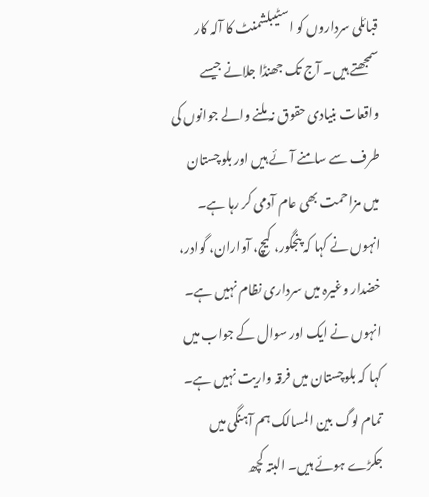قبائلی سرداروں کو اسٹیبلشمنٹ کا آلہ کار سمجھتے ہیں۔ آج تک جھنڈا جلانے جیسے واقعات بنیادی حقوق نہ ملنے والے جوانوں کی طرف سے سامنے آئے ہیں اور بلوچستان میں مزاحمت بھی عام آدمی کر رہا ہے۔ انہوں نے کہا کہ پنجگور، کیچ، آواران، گوادر، خضدار وغیرہ میں سرداری نظام نہیں ہے۔ انہوں نے ایک اور سوال کے جواب میں کہا کہ بلوچستان میں فرقہ واریت نہیں ہے۔ تمام لوگ بین المسالک ہم آہنگی میں جکڑے ہوئے ہیں۔ البتہ کچھ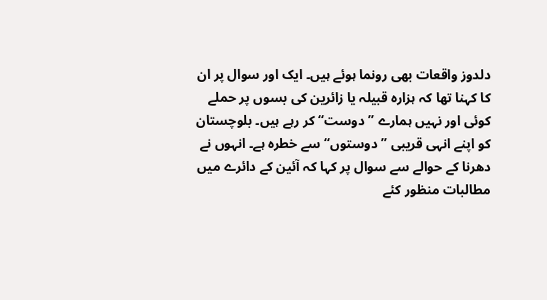دلدوز واقعات بھی رونما ہوئے ہیں۔ ایک اور سوال پر ان کا کہنا تھا کہ ہزارہ قبیلہ یا زائرین کی بسوں پر حملے کوئی اور نہیں ہمارے ’’دوست‘‘ کر رہے ہیں۔ بلوچستان کو اپنے انہی قریبی ’’دوستوں‘‘ سے خطرہ ہے۔ انہوں نے دھرنا کے حوالے سے سوال پر کہا کہ آئین کے دائرے میں مطالبات منظور کئے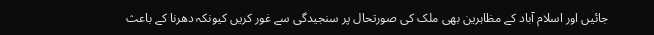جائیں اور اسلام آباد کے مظاہرین بھی ملک کی صورتحال پر سنجیدگی سے غور کریں کیونکہ دھرنا کے باعث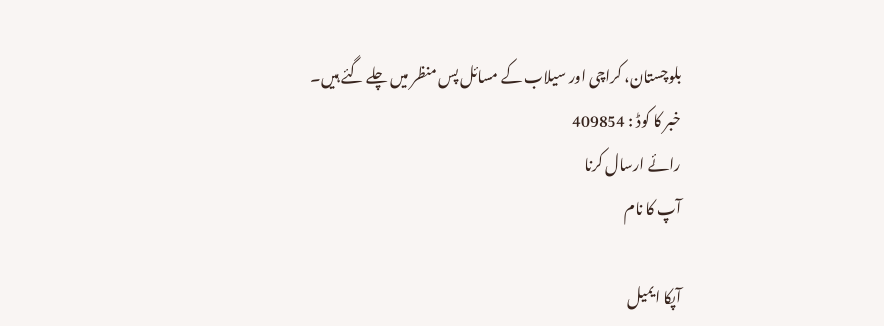بلوچستان، کراچی اور سیلاب کے مسائل پس منظر میں چلے گئے ہیں۔
خبر کا کوڈ : 409854
رائے ارسال کرنا
آپ کا نام

آپکا ایمیل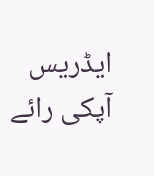ایڈریس
آپکی رائے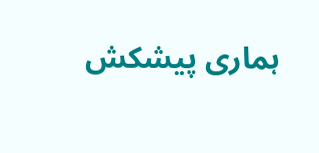ہماری پیشکش